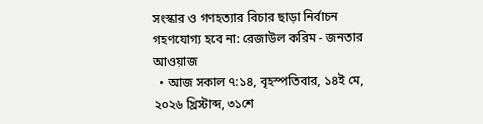সংস্কার ও গণহত্যার বিচার ছাড়া নির্বাচন গহণযোগ্য হবে না: রেজাউল করিম - জনতার আওয়াজ
  • আজ সকাল ৭:১৪, বৃহস্পতিবার, ১৪ই মে, ২০২৬ খ্রিস্টাব্দ, ৩১শে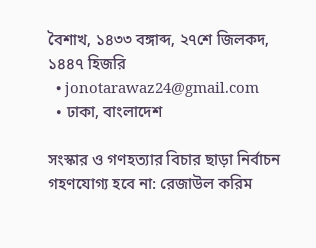বৈশাখ, ১৪৩৩ বঙ্গাব্দ, ২৭শে জিলকদ, ১৪৪৭ হিজরি
  • jonotarawaz24@gmail.com
  • ঢাকা, বাংলাদেশ

সংস্কার ও গণহত্যার বিচার ছাড়া নির্বাচন গহণযোগ্য হবে না: রেজাউল করিম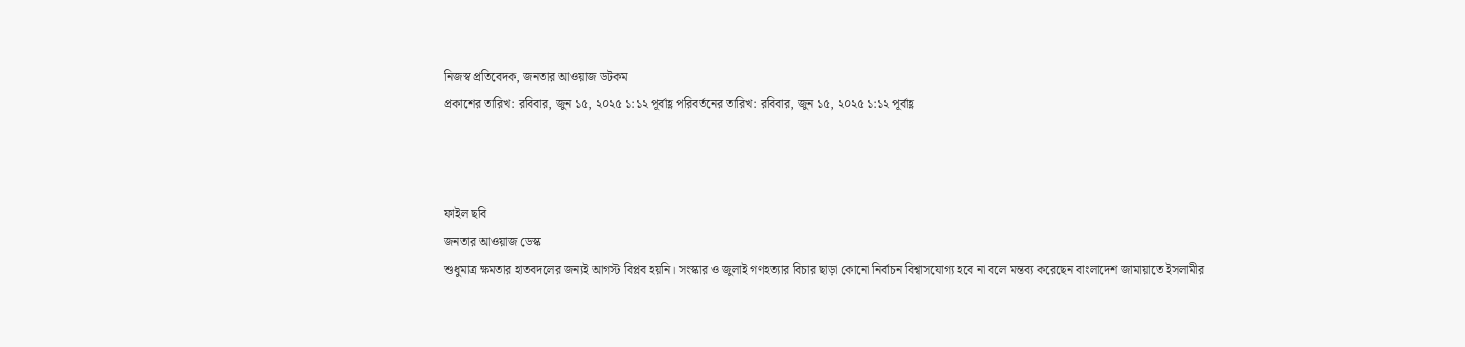নিজস্ব প্রতিবেদক, জনতার আওয়াজ ডটকম
প্রকাশের তারিখ: রবিবার, জুন ১৫, ২০২৫ ১:১২ পূর্বাহ্ণ পরিবর্তনের তারিখ: রবিবার, জুন ১৫, ২০২৫ ১:১২ পূর্বাহ্ণ



ফাইল ছবি
জনতার আওয়াজ ডেস্ক
শুধুমাত্র ক্ষমতার হাতবদলের জন্যই আগস্ট বিপ্লব হয়নি। সংস্কার ও জুলাই গণহত্যার বিচার ছাড়া কোনো নির্বাচন বিশ্বাসযোগ্য হবে না বলে মন্তব্য করেছেন বাংলাদেশ জামায়াতে ইসলামীর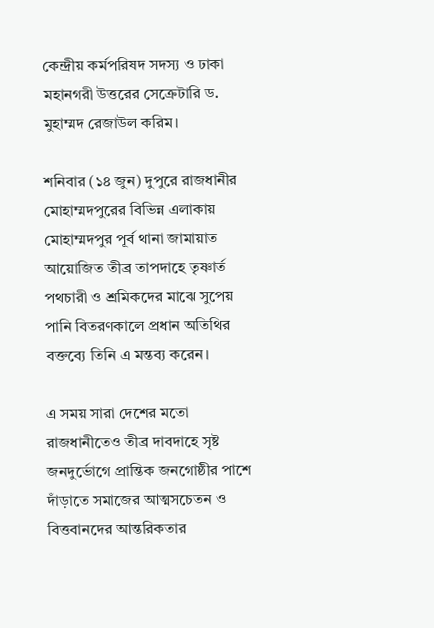কেন্দ্রীয় কর্মপরিষদ সদস্য ও ঢাকা মহানগরী উত্তরের সেক্রেটারি ড. মুহাম্মদ রেজাউল করিম।

শনিবার (১৪ জুন) দুপুরে রাজধানীর মোহাম্মদপুরের বিভিন্ন এলাকায় মোহাম্মদপুর পূর্ব থানা জামায়াত আয়োজিত তীব্র তাপদাহে তৃষ্ণার্ত পথচারী ও শ্রমিকদের মাঝে সুপেয় পানি বিতরণকালে প্রধান অতিথির বক্তব্যে তিনি এ মন্তব্য করেন।

এ সময় সারা দেশের মতো রাজধানীতেও তীব্র দাবদাহে সৃষ্ট জনদুর্ভোগে প্রান্তিক জনগোষ্ঠীর পাশে দাঁড়াতে সমাজের আত্মসচেতন ও বিত্তবানদের আন্তরিকতার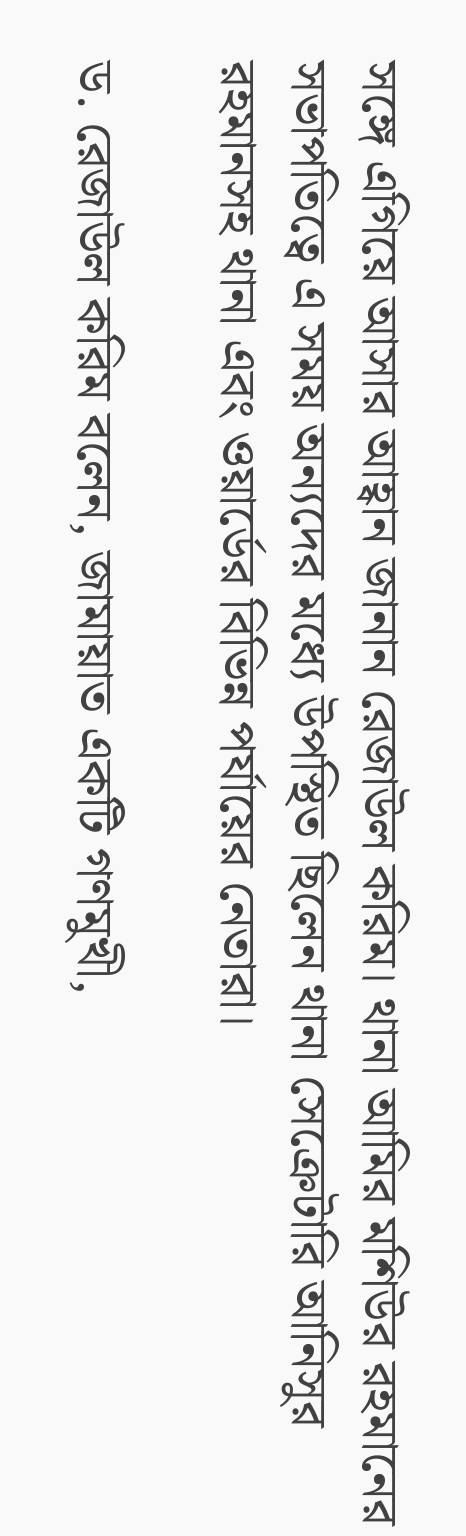সঙ্গে এগিয়ে আসার আহ্বান জানান রেজাউল করিম। থানা আমির মশিউর রহমানের সভাপতিত্বে এ সময় অন্যদের মধ্যে উপস্থিত ছিলেন থানা সেক্রেটারি আনিসুর রহমানসহ থানা এবং ওয়ার্ডের বিভিন্ন পর্যায়ের নেতারা।

ড. রেজাউল করিম বলেন, জামায়াত একটি গণমুখী,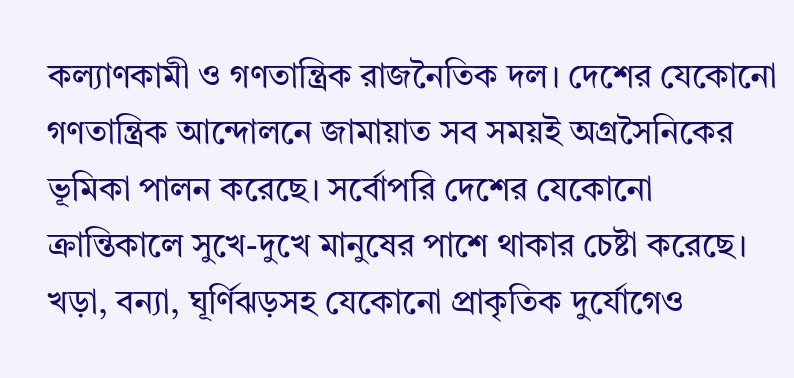কল্যাণকামী ও গণতান্ত্রিক রাজনৈতিক দল। দেশের যেকোনো গণতান্ত্রিক আন্দোলনে জামায়াত সব সময়ই অগ্রসৈনিকের ভূমিকা পালন করেছে। সর্বোপরি দেশের যেকোনো ক্রান্তিকালে সুখে-দুখে মানুষের পাশে থাকার চেষ্টা করেছে। খড়া, বন্যা, ঘূর্ণিঝড়সহ যেকোনো প্রাকৃতিক দুর্যোগেও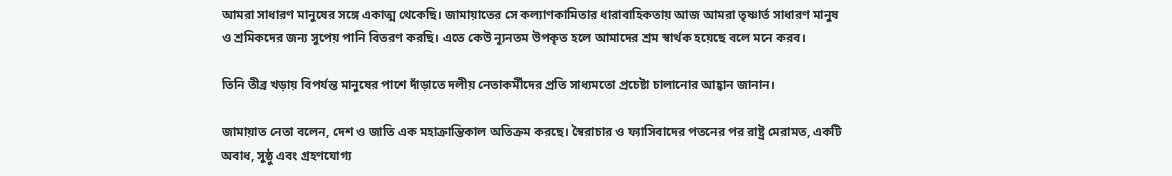আমরা সাধারণ মানুষের সঙ্গে একাত্ম থেকেছি। জামায়াতের সে কল্যাণকামিতার ধারাবাহিকতায় আজ আমরা তৃষ্ণার্ত সাধারণ মানুষ ও শ্রমিকদের জন্য সুপেয় পানি বিতরণ করছি। এতে কেউ ন্যূনতম উপকৃত হলে আমাদের শ্রম স্বার্থক হয়েছে বলে মনে করব।

তিনি তীব্র খড়ায় বিপর্যন্ত মানুষের পাশে দাঁড়াতে দলীয় নেতাকর্মীদের প্রতি সাধ্যমতো প্রচেষ্টা চালানোর আহ্বান জানান।

জামায়াত নেতা বলেন, দেশ ও জাতি এক মহাক্রান্তিকাল অতিক্রম করছে। স্বৈরাচার ও ফ্যাসিবাদের পতনের পর রাষ্ট্র মেরামত, একটি অবাধ, সুষ্ঠু এবং গ্রহণযোগ্য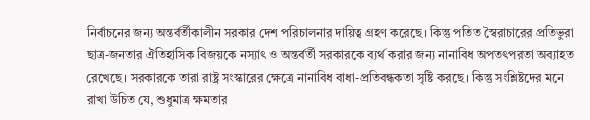নির্বাচনের জন্য অন্তর্বর্তীকালীন সরকার দেশ পরিচালনার দায়িত্ব গ্রহণ করেছে। কিন্তু পতিত স্বৈরাচারের প্রতিভুরা ছাত্র-জনতার ঐতিহাসিক বিজয়কে নস্যাৎ ও অন্তর্বর্তী সরকারকে ব্যর্থ করার জন্য নানাবিধ অপতৎপরতা অব্যাহত রেখেছে। সরকারকে তারা রাষ্ট্র সংস্কারের ক্ষেত্রে নানাবিধ বাধা-প্রতিবন্ধকতা সৃষ্টি করছে। কিন্তু সংশ্লিষ্টদের মনে রাখা উচিত যে, শুধুমাত্র ক্ষমতার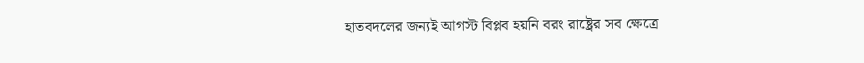হাতবদলের জন্যই আগস্ট বিপ্লব হয়নি বরং রাষ্ট্রের সব ক্ষেত্রে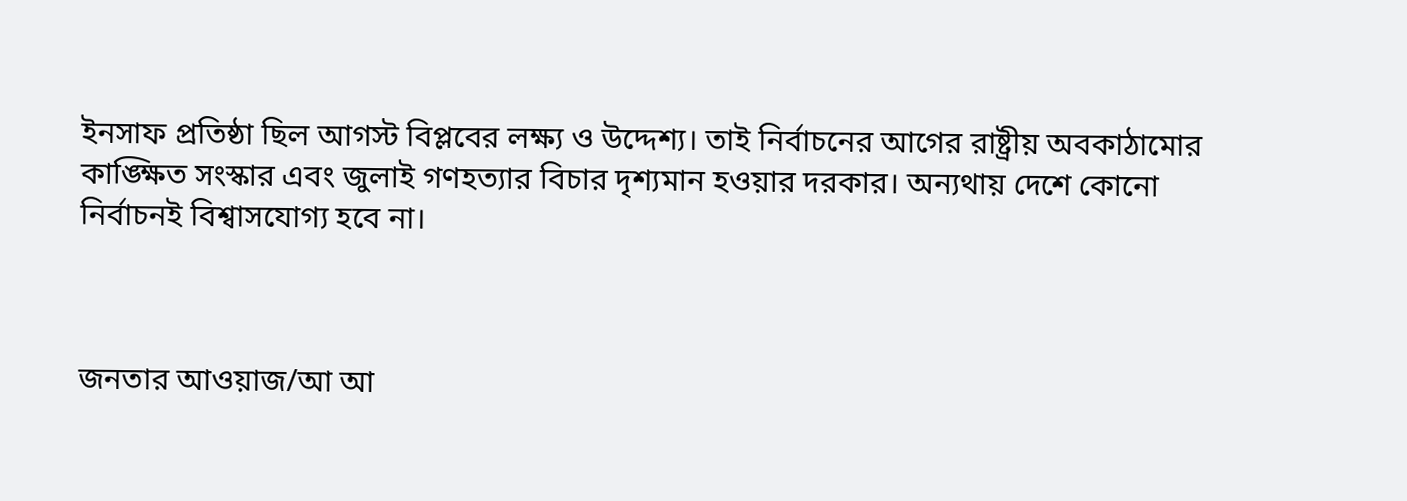ইনসাফ প্রতিষ্ঠা ছিল আগস্ট বিপ্লবের লক্ষ্য ও উদ্দেশ্য। তাই নির্বাচনের আগের রাষ্ট্রীয় অবকাঠামোর কাঙ্ক্ষিত সংস্কার এবং জুলাই গণহত্যার বিচার দৃশ্যমান হওয়ার দরকার। অন্যথায় দেশে কোনো নির্বাচনই বিশ্বাসযোগ্য হবে না।



জনতার আওয়াজ/আ আ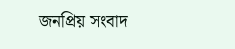জনপ্রিয় সংবাদ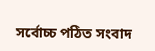সর্বোচ্চ পঠিত সংবাদ